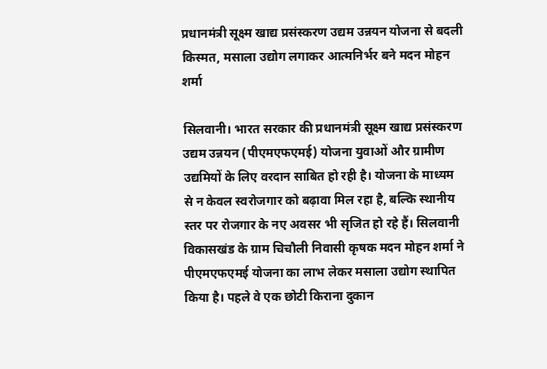प्रधानमंत्री सूक्ष्म खाद्य प्रसंस्करण उद्यम उन्नयन योजना से बदली किस्मत, मसाला उद्योग लगाकर आत्मनिर्भर बने मदन मोहन शर्मा

सिलवानी। भारत सरकार की प्रधानमंत्री सूक्ष्म खाद्य प्रसंस्करण उद्यम उन्नयन (पीएमएफएमई) योजना युवाओं और ग्रामीण उद्यमियों के लिए वरदान साबित हो रही है। योजना के माध्यम से न केवल स्वरोजगार को बढ़ावा मिल रहा है, बल्कि स्थानीय स्तर पर रोजगार के नए अवसर भी सृजित हो रहे हैं। सिलवानी विकासखंड के ग्राम चिचौली निवासी कृषक मदन मोहन शर्मा ने पीएमएफएमई योजना का लाभ लेकर मसाला उद्योग स्थापित किया है। पहले वे एक छोटी किराना दुकान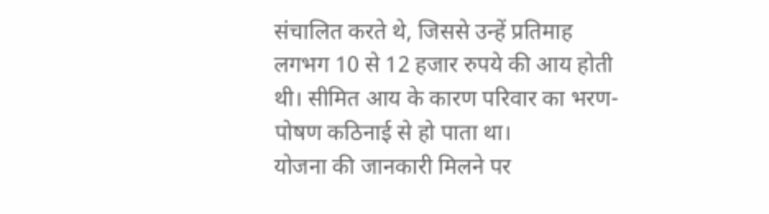संचालित करते थे, जिससे उन्हें प्रतिमाह लगभग 10 से 12 हजार रुपये की आय होती थी। सीमित आय के कारण परिवार का भरण-पोषण कठिनाई से हो पाता था।
योजना की जानकारी मिलने पर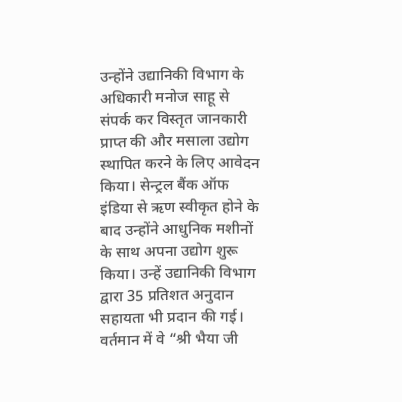उन्होंने उद्यानिकी विभाग के अधिकारी मनोज साहू से संपर्क कर विस्तृत जानकारी प्राप्त की और मसाला उद्योग स्थापित करने के लिए आवेदन किया। सेन्ट्रल बैंक ऑफ इंडिया से ऋण स्वीकृत होने के बाद उन्होंने आधुनिक मशीनों के साथ अपना उद्योग शुरू किया। उन्हें उद्यानिकी विभाग द्वारा 35 प्रतिशत अनुदान सहायता भी प्रदान की गई।
वर्तमान में वे “श्री भैया जी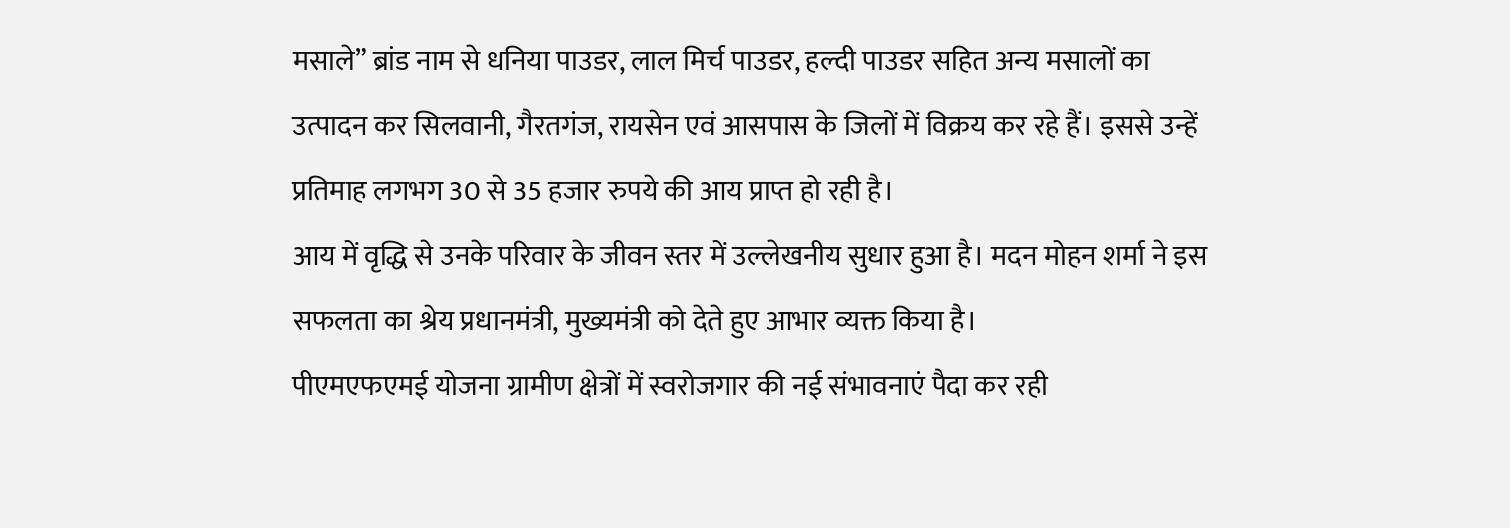मसाले” ब्रांड नाम से धनिया पाउडर, लाल मिर्च पाउडर, हल्दी पाउडर सहित अन्य मसालों का उत्पादन कर सिलवानी, गैरतगंज, रायसेन एवं आसपास के जिलों में विक्रय कर रहे हैं। इससे उन्हें प्रतिमाह लगभग 30 से 35 हजार रुपये की आय प्राप्त हो रही है।
आय में वृद्धि से उनके परिवार के जीवन स्तर में उल्लेखनीय सुधार हुआ है। मदन मोहन शर्मा ने इस सफलता का श्रेय प्रधानमंत्री, मुख्यमंत्री को देते हुए आभार व्यक्त किया है।
पीएमएफएमई योजना ग्रामीण क्षेत्रों में स्वरोजगार की नई संभावनाएं पैदा कर रही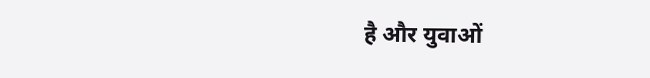है और युवाओं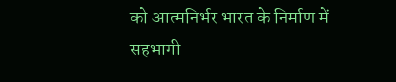को आत्मनिर्भर भारत के निर्माण में सहभागी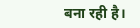बना रही है।